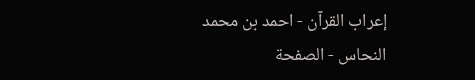إعراب القرآن - احمد بن محمد النحاس - الصفحة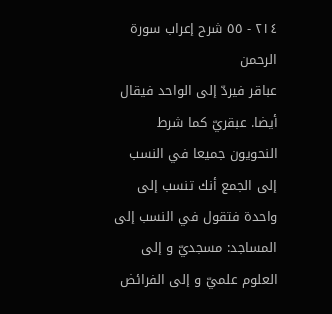٢١٤ - ٥٥ شرح إعراب سورة الرحمن
عباقر فيردّ إلى الواحد فيقال أيضا. عبقريّ كما شرط النحويون جميعا في النسب إلى الجمع أنك تنسب إلى واحدة فتقول في النسب إلى المساجد: مسجديّ و إلى العلوم علميّ و إلى الفرائض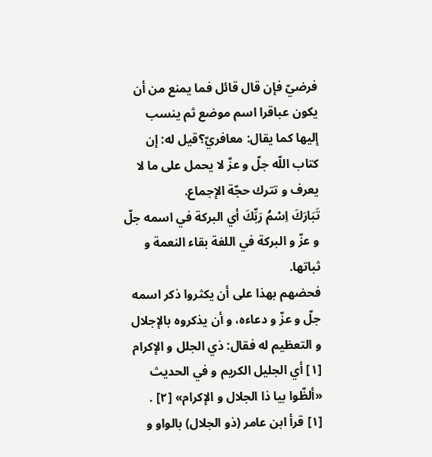فرضيّ فإن قال قائل فما يمنع من أن يكون عباقرا اسم موضع ثم ينسب إليها كما يقال: معافريّ؟قيل له: إن كتاب اللّه جلّ و عزّ لا يحمل على ما لا يعرف و تترك حجّة الإجماع.
تَبَارَكَ اِسْمُ رَبِّكَ أي البركة في اسمه جلّ و عزّ و البركة في اللغة بقاء النعمة و ثباتها.
فحضهم بهذا على أن يكثروا ذكر اسمه جلّ و عزّ و دعاءه، و أن يذكروه بالإجلال و التعظيم له فقال: ذي الجلل و الإكرام [١] أي الجليل الكريم و في الحديث «ألظّوا بيا ذا الجلال و الإكرام» [٢] .
[١] قرأ ابن عامر (ذو الجلال) بالواو و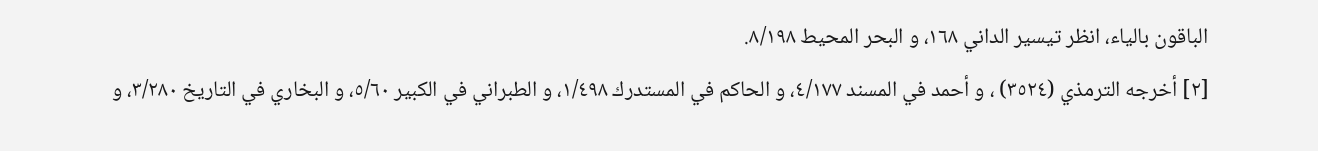الباقون بالياء، انظر تيسير الداني ١٦٨، و البحر المحيط ٨/١٩٨.
[٢] أخرجه الترمذي (٣٥٢٤) ، و أحمد في المسند ٤/١٧٧، و الحاكم في المستدرك ١/٤٩٨، و الطبراني في الكبير ٥/٦٠، و البخاري في التاريخ ٣/٢٨٠، و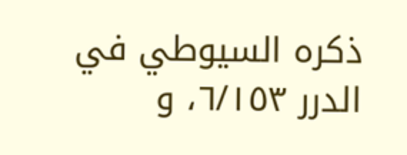ذكره السيوطي في الدرر ٦/١٥٣، و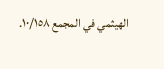الهيثمي في المجمع ١٠/١٥٨.